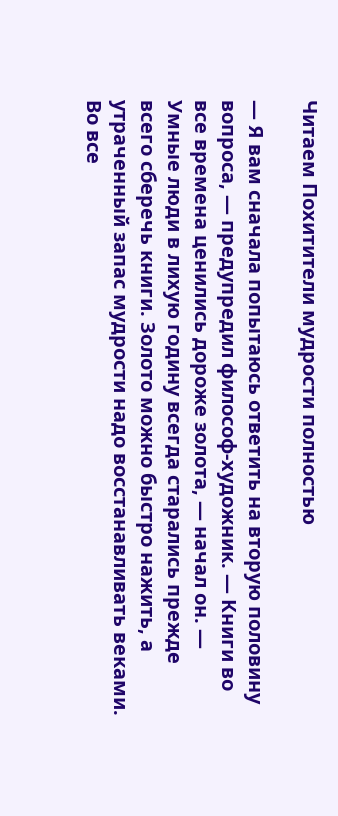Читаем Похитители мудрости полностью

— Я вам сначала попытаюсь ответить на вторую половину вопроса, — предупредил философ-художник. — Книги во все времена ценились дороже золота, — начал он. — Умные люди в лихую годину всегда старались прежде всего сберечь книги. Золото можно быстро нажить, а утраченный запас мудрости надо восстанавливать веками. Во все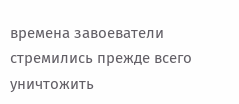времена завоеватели стремились прежде всего уничтожить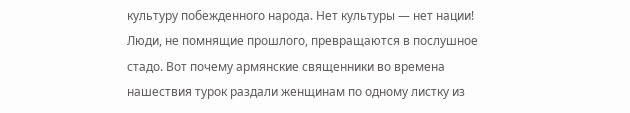культуру побежденного народа. Нет культуры — нет нации! Люди, не помнящие прошлого, превращаются в послушное стадо. Вот почему армянские священники во времена нашествия турок раздали женщинам по одному листку из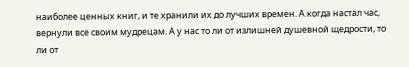наиболее ценных книг, и те хранили их до лучших времен. А когда настал час, вернули все своим мудрецам. А у нас то ли от излишней душевной щедрости, то ли от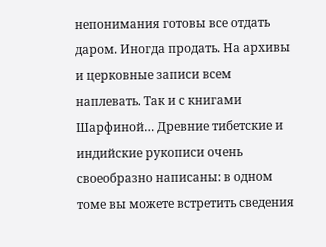непонимания готовы все отдать даром. Иногда продать. На архивы и церковные записи всем наплевать. Так и с книгами Шарфиной… Древние тибетские и индийские рукописи очень своеобразно написаны: в одном томе вы можете встретить сведения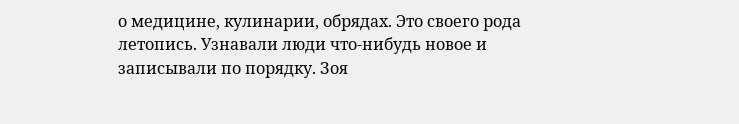о медицине, кулинарии, обрядах. Это своего рода летопись. Узнавали люди что-нибудь новое и записывали по порядку. Зоя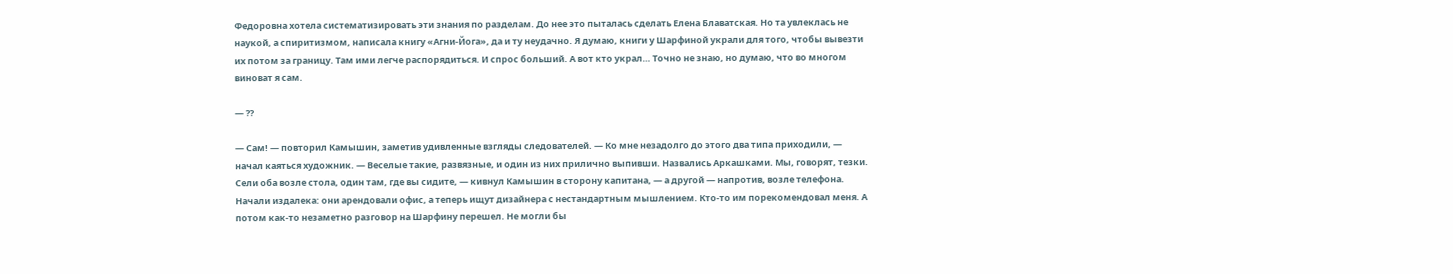Федоровна хотела систематизировать эти знания по разделам. До нее это пыталась сделать Елена Блаватская. Но та увлеклась не наукой, а спиритизмом, написала книгу «Агни-Йога», да и ту неудачно. Я думаю, книги у Шарфиной украли для того, чтобы вывезти их потом за границу. Там ими легче распорядиться. И спрос больший. А вот кто украл… Точно не знаю, но думаю, что во многом виноват я сам.

— ??

— Сам! — повторил Камышин, заметив удивленные взгляды следователей. — Ко мне незадолго до этого два типа приходили, — начал каяться художник. — Веселые такие, развязные, и один из них прилично выпивши. Назвались Аркашками. Мы, говорят, тезки. Сели оба возле стола, один там, где вы сидите, — кивнул Камышин в сторону капитана, — а другой — напротив, возле телефона. Начали издалека: они арендовали офис, а теперь ищут дизайнера с нестандартным мышлением. Кто-то им порекомендовал меня. А потом как-то незаметно разговор на Шарфину перешел. Не могли бы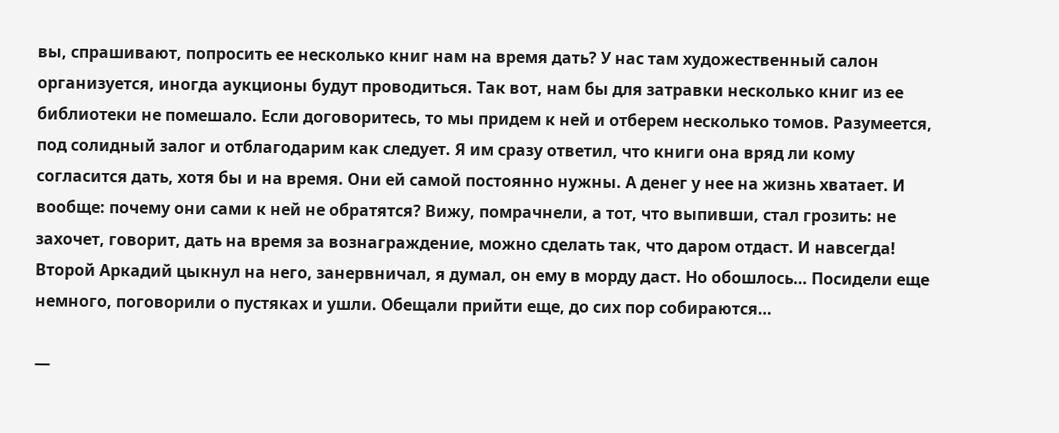вы, спрашивают, попросить ее несколько книг нам на время дать? У нас там художественный салон организуется, иногда аукционы будут проводиться. Так вот, нам бы для затравки несколько книг из ее библиотеки не помешало. Если договоритесь, то мы придем к ней и отберем несколько томов. Разумеется, под солидный залог и отблагодарим как следует. Я им сразу ответил, что книги она вряд ли кому согласится дать, хотя бы и на время. Они ей самой постоянно нужны. А денег у нее на жизнь хватает. И вообще: почему они сами к ней не обратятся? Вижу, помрачнели, а тот, что выпивши, стал грозить: не захочет, говорит, дать на время за вознаграждение, можно сделать так, что даром отдаст. И навсегда! Второй Аркадий цыкнул на него, занервничал, я думал, он ему в морду даст. Но обошлось… Посидели еще немного, поговорили о пустяках и ушли. Обещали прийти еще, до сих пор собираются…

—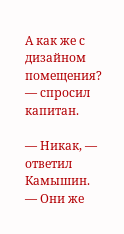А как же с дизайном помещения? — спросил капитан.

— Никак, — ответил Камышин. — Они же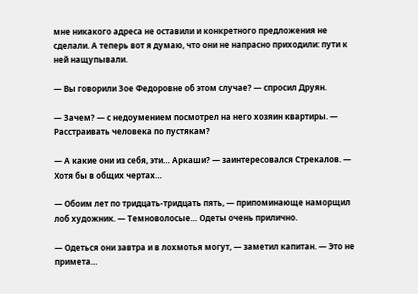мне никакого адреса не оставили и конкретного предложения не сделали. А теперь вот я думаю, что они не напрасно приходили: пути к ней нащупывали.

— Вы говорили Зое Федоровне об этом случае? — спросил Друян.

— Зачем? — с недоумением посмотрел на него хозяин квартиры. — Расстраивать человека по пустякам?

— А какие они из себя, эти… Аркаши? — заинтересовался Стрекалов. — Хотя бы в общих чертах…

— Обоим лет по тридцать-тридцать пять, — припоминающе наморщил лоб художник. — Темноволосые… Одеты очень прилично.

— Одеться они завтра и в лохмотья могут, — заметил капитан. — Это не примета…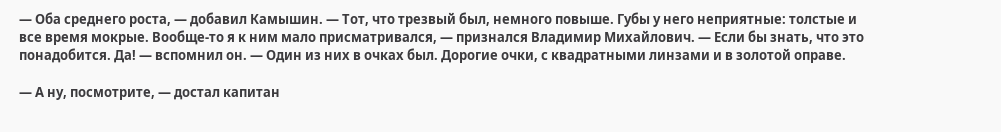— Оба среднего роста, — добавил Камышин. — Тот, что трезвый был, немного повыше. Губы у него неприятные: толстые и все время мокрые. Вообще-то я к ним мало присматривался, — признался Владимир Михайлович. — Если бы знать, что это понадобится. Да! — вспомнил он. — Один из них в очках был. Дорогие очки, с квадратными линзами и в золотой оправе.

— А ну, посмотрите, — достал капитан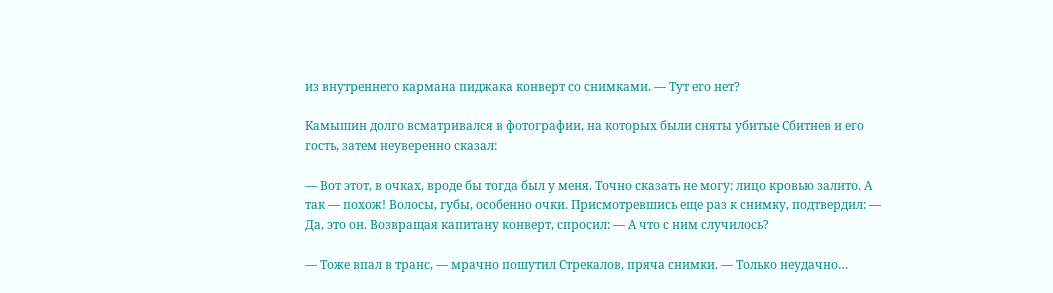из внутреннего кармана пиджака конверт со снимками. — Тут его нет?

Камышин долго всматривался в фотографии, на которых были сняты убитые Сбитнев и его гость, затем неуверенно сказал:

— Вот этот, в очках, вроде бы тогда был у меня. Точно сказать не могу: лицо кровью залито. А так — похож! Волосы, губы, особенно очки. Присмотревшись еще раз к снимку, подтвердил: — Да, это он. Возвращая капитану конверт, спросил: — А что с ним случилось?

— Тоже впал в транс, — мрачно пошутил Стрекалов, пряча снимки. — Только неудачно…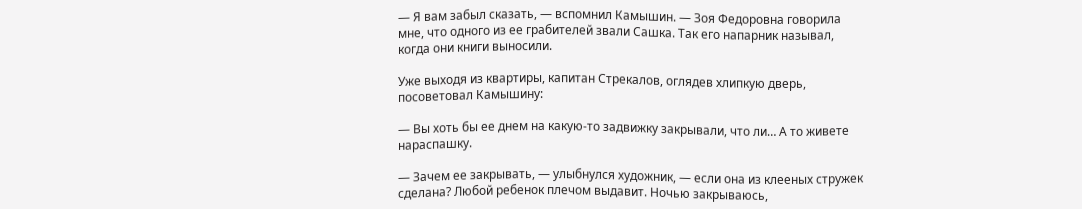— Я вам забыл сказать, — вспомнил Камышин. — Зоя Федоровна говорила мне, что одного из ее грабителей звали Сашка. Так его напарник называл, когда они книги выносили.

Уже выходя из квартиры, капитан Стрекалов, оглядев хлипкую дверь, посоветовал Камышину:

— Вы хоть бы ее днем на какую-то задвижку закрывали, что ли… А то живете нараспашку.

— Зачем ее закрывать, — улыбнулся художник, — если она из клееных стружек сделана? Любой ребенок плечом выдавит. Ночью закрываюсь,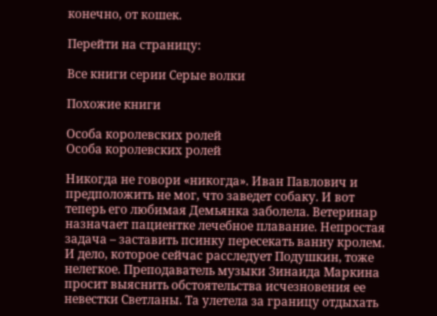конечно, от кошек.

Перейти на страницу:

Все книги серии Серые волки

Похожие книги

Особа королевских ролей
Особа королевских ролей

Никогда не говори «никогда». Иван Павлович и предположить не мог, что заведет собаку. И вот теперь его любимая Демьянка заболела. Ветеринар назначает пациентке лечебное плавание. Непростая задача – заставить псинку пересекать ванну кролем. И дело, которое сейчас расследует Подушкин, тоже нелегкое. Преподаватель музыки Зинаида Маркина просит выяснить обстоятельства исчезновения ее невестки Светланы. Та улетела за границу отдыхать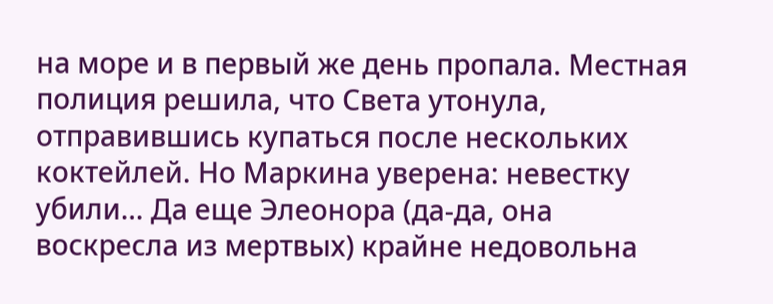на море и в первый же день пропала. Местная полиция решила, что Света утонула, отправившись купаться после нескольких коктейлей. Но Маркина уверена: невестку убили… Да еще Элеонора (да-да, она воскресла из мертвых) крайне недовольна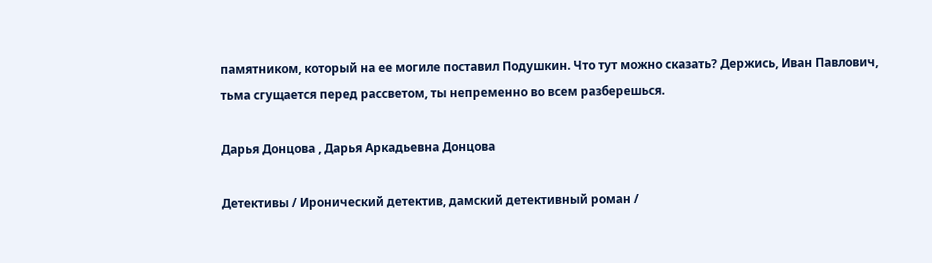памятником, который на ее могиле поставил Подушкин. Что тут можно сказать? Держись, Иван Павлович, тьма сгущается перед рассветом, ты непременно во всем разберешься.

Дарья Донцова , Дарья Аркадьевна Донцова

Детективы / Иронический детектив, дамский детективный роман /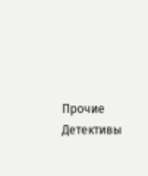Прочие Детективы